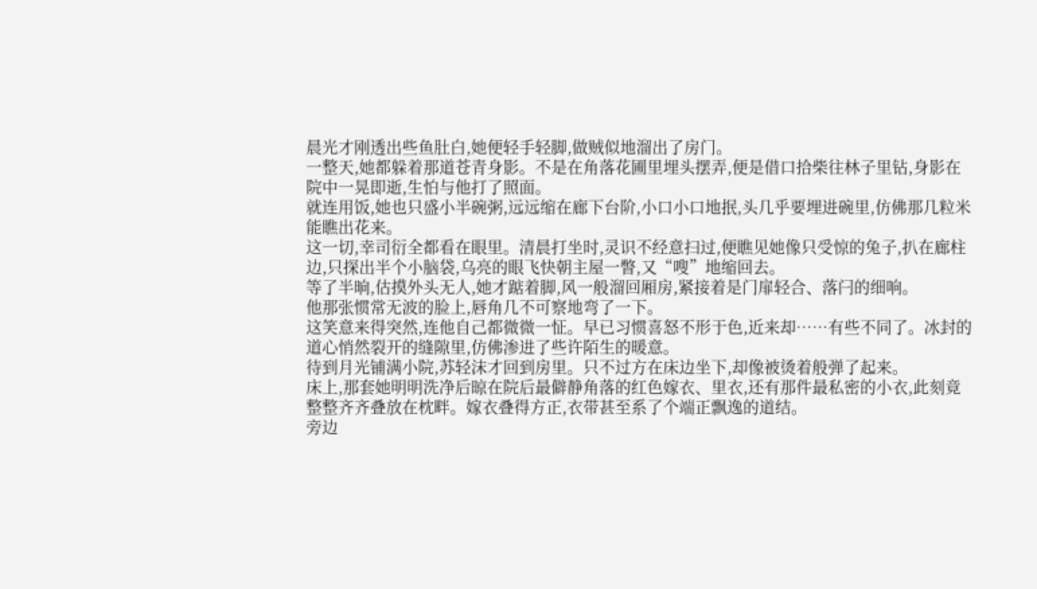晨光才刚透出些鱼肚白,她便轻手轻脚,做贼似地溜出了房门。
一整天,她都躲着那道苍青身影。不是在角落花圃里埋头摆弄,便是借口拾柴往林子里钻,身影在院中一晃即逝,生怕与他打了照面。
就连用饭,她也只盛小半碗粥,远远缩在廊下台阶,小口小口地抿,头几乎要埋进碗里,仿佛那几粒米能瞧出花来。
这一切,幸司衍全都看在眼里。清晨打坐时,灵识不经意扫过,便瞧见她像只受惊的兔子,扒在廊柱边,只探出半个小脑袋,乌亮的眼飞快朝主屋一瞥,又“嗖”地缩回去。
等了半晌,估摸外头无人,她才踮着脚,风一般溜回厢房,紧接着是门扉轻合、落闩的细响。
他那张惯常无波的脸上,唇角几不可察地弯了一下。
这笑意来得突然,连他自己都微微一怔。早已习惯喜怒不形于色,近来却……有些不同了。冰封的道心悄然裂开的缝隙里,仿佛渗进了些许陌生的暖意。
待到月光铺满小院,苏轻沫才回到房里。只不过方在床边坐下,却像被烫着般弹了起来。
床上,那套她明明洗净后晾在院后最僻静角落的红色嫁衣、里衣,还有那件最私密的小衣,此刻竟整整齐齐叠放在枕畔。嫁衣叠得方正,衣带甚至系了个端正飘逸的道结。
旁边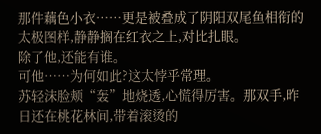那件藕色小衣……更是被叠成了阴阳双尾鱼相衔的太极图样,静静搁在红衣之上,对比扎眼。
除了他,还能有谁。
可他……为何如此?这太悖乎常理。
苏轻沫脸颊“轰”地烧透,心慌得厉害。那双手,昨日还在桃花林间,带着滚烫的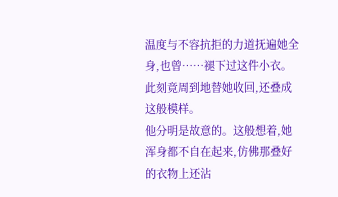温度与不容抗拒的力道抚遍她全身,也曾……褪下过这件小衣。此刻竟周到地替她收回,还叠成这般模样。
他分明是故意的。这般想着,她浑身都不自在起来,仿佛那叠好的衣物上还沾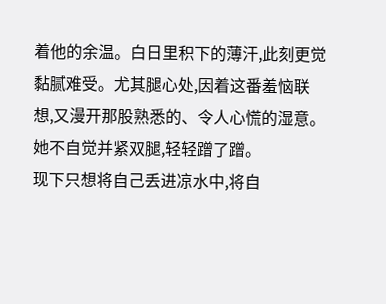着他的余温。白日里积下的薄汗,此刻更觉黏腻难受。尤其腿心处,因着这番羞恼联想,又漫开那股熟悉的、令人心慌的湿意。她不自觉并紧双腿,轻轻蹭了蹭。
现下只想将自己丢进凉水中,将自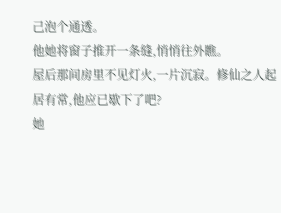己泡个通透。
他她将窗子推开一条缝,悄悄往外瞧。
屋后那间房里不见灯火,一片沉寂。修仙之人起居有常,他应已歇下了吧?
她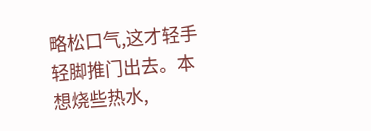略松口气,这才轻手轻脚推门出去。本想烧些热水,